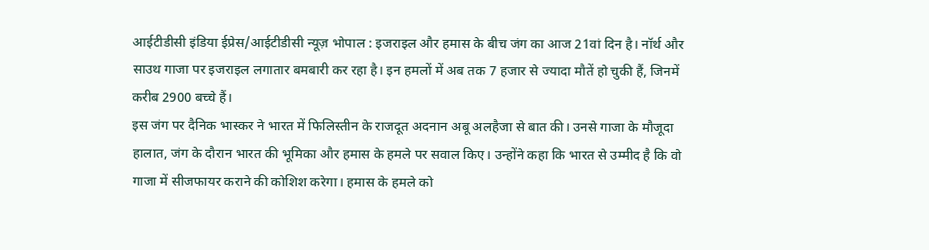आईटीडीसी इंडिया ईप्रेस/आईटीडीसी न्यूज़ भोपाल : इजराइल और हमास के बीच जंग का आज 21वां दिन है। नॉर्थ और साउथ गाजा पर इजराइल लगातार बमबारी कर रहा है। इन हमलों में अब तक 7 हजार से ज्यादा मौतें हो चुकी हैं, जिनमें करीब 2900 बच्चे हैं।
इस जंग पर दैनिक भास्कर ने भारत में फिलिस्तीन के राजदूत अदनान अबू अलहैजा से बात की। उनसे गाजा के मौजूदा हालात, जंग के दौरान भारत की भूमिका और हमास के हमले पर सवाल किए। उन्होंने कहा कि भारत से उम्मीद है कि वो गाजा में सीजफायर कराने की कोशिश करेगा। हमास के हमले को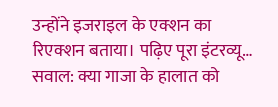उन्होंने इजराइल के एक्शन का रिएक्शन बताया। पढ़िए पूरा इंटरव्यू…
सवाल: क्या गाजा के हालात को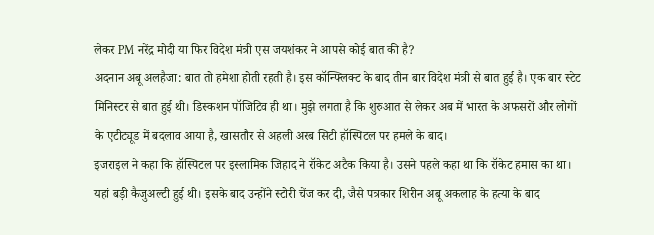लेकर PM नरेंद्र मोदी या फिर विदेश मंत्री एस जयशंकर ने आपसे कोई बात की है?
अदनान अबू अलहैजा: बात तो हमेशा होती रहती है। इस कॉन्फ्लिक्ट के बाद तीन बार विदेश मंत्री से बात हुई है। एक बार स्टेट मिनिस्टर से बात हुई थी। डिस्कशन पॉजिटिव ही था। मुझे लगता है कि शुरुआत से लेकर अब में भारत के अफसरों और लोगों के एटीट्यूड में बदलाव आया है, खासतौर से अहली अरब सिटी हॉस्पिटल पर हमले के बाद।
इजराइल ने कहा कि हॉस्पिटल पर इस्लामिक जिहाद ने रॉकेट अटैक किया है। उसने पहले कहा था कि रॉकेट हमास का था। यहां बड़ी कैजुअल्टी हुई थी। इसके बाद उन्होंने स्टोरी चेंज कर दी, जैसे पत्रकार शिरीन अबू अकलाह के हत्या के बाद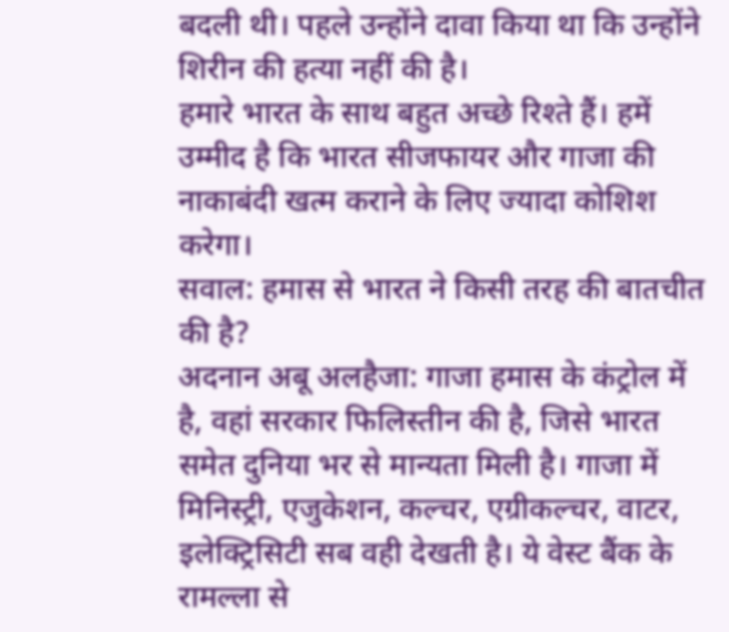बदली थी। पहले उन्होंने दावा किया था कि उन्होंने शिरीन की हत्या नहीं की है।
हमारे भारत के साथ बहुत अच्छे रिश्ते हैं। हमें उम्मीद है कि भारत सीजफायर और गाजा की नाकाबंदी खत्म कराने के लिए ज्यादा कोशिश करेगा।
सवाल: हमास से भारत ने किसी तरह की बातचीत की है?
अदनान अबू अलहैजा: गाजा हमास के कंट्रोल में है, वहां सरकार फिलिस्तीन की है, जिसे भारत समेत दुनिया भर से मान्यता मिली है। गाजा में मिनिस्ट्री, एजुकेशन, कल्चर, एग्रीकल्चर, वाटर, इलेक्ट्रिसिटी सब वही देखती है। ये वेस्ट बैंक के रामल्ला से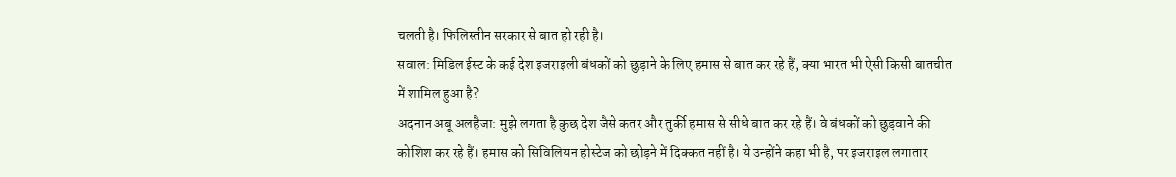चलती है। फिलिस्तीन सरकार से बात हो रही है।
सवाल: मिडिल ईस्ट के कई देश इजराइली बंधकों को छुड़ाने के लिए हमास से बात कर रहे हैं, क्या भारत भी ऐसी किसी बातचीत में शामिल हुआ है?
अदनान अबू अलहैजा: मुझे लगता है कुछ देश जैसे कतर और तुर्की हमास से सीधे बात कर रहे हैं। वे बंधकों को छुड़वाने की कोशिश कर रहे हैं। हमास को सिविलियन होस्टेज को छोड़ने में दिक्कत नहीं है। ये उन्होंने कहा भी है, पर इजराइल लगातार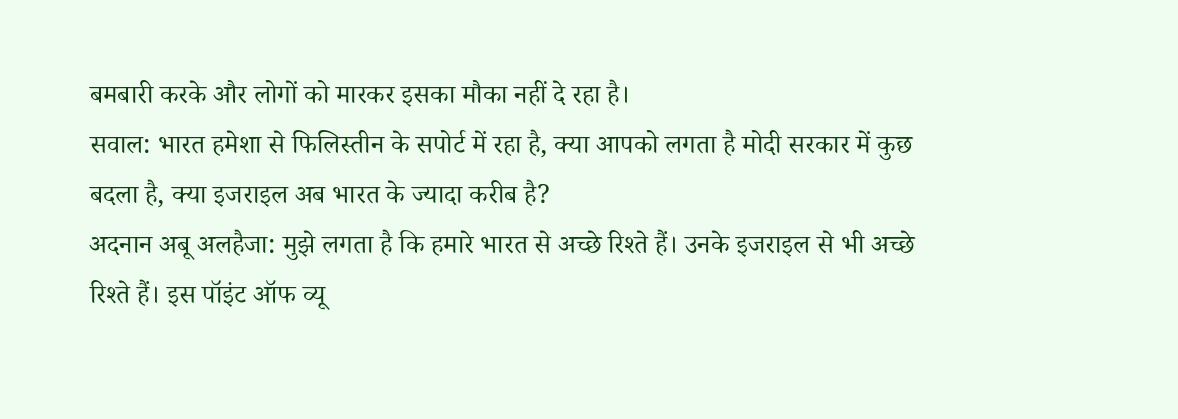बमबारी करके और लोगों को मारकर इसका मौका नहीं दे रहा है।
सवाल: भारत हमेशा से फिलिस्तीन के सपोर्ट में रहा है, क्या आपको लगता है मोदी सरकार में कुछ बदला है, क्या इजराइल अब भारत के ज्यादा करीब है?
अदनान अबू अलहैजा: मुझे लगता है कि हमारे भारत से अच्छे रिश्ते हैं। उनके इजराइल से भी अच्छे रिश्ते हैं। इस पॉइंट ऑफ व्यू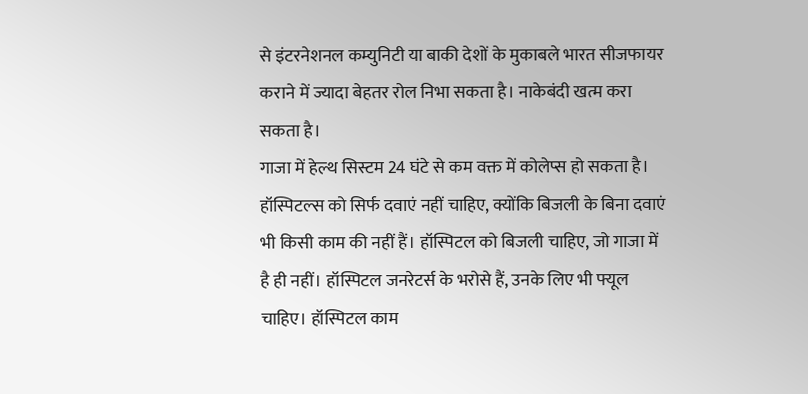से इंटरनेशनल कम्युनिटी या बाकी देशों के मुकाबले भारत सीजफायर कराने में ज्यादा बेहतर रोल निभा सकता है। नाकेबंदी खत्म करा सकता है।
गाजा में हेल्थ सिस्टम 24 घंटे से कम वक्त में कोलेप्स हो सकता है। हॉस्पिटल्स को सिर्फ दवाएं नहीं चाहिए, क्योंकि बिजली के बिना दवाएं भी किसी काम की नहीं हैं। हॉस्पिटल को बिजली चाहिए, जो गाजा में है ही नहीं। हॉस्पिटल जनरेटर्स के भरोसे हैं, उनके लिए भी फ्यूल चाहिए। हॉस्पिटल काम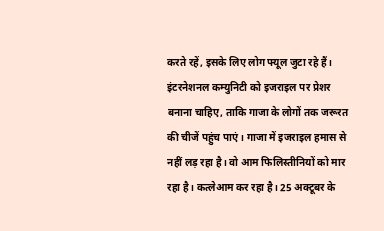करते रहें, इसके लिए लोग फ्यूल जुटा रहे हैं।
इंटरनेशनल कम्युनिटी को इजराइल पर प्रेशर बनाना चाहिए, ताकि गाजा के लोगों तक जरूरत की चीजें पहुंच पाएं। गाजा में इजराइल हमास से नहीं लड़ रहा है। वो आम फिलिस्तीनियों को मार रहा है। कत्लेआम कर रहा है। 25 अक्टूबर के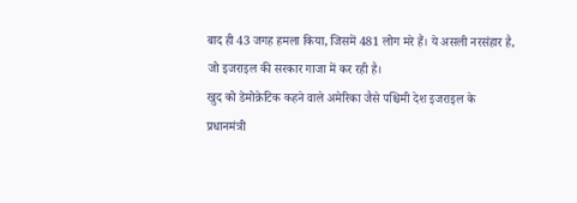बाद ही 43 जगह हमला किया, जिसमें 481 लोग मरे हैं। ये असली नरसंहार है, जो इजराइल की सरकार गाजा में कर रही है।
खुद को डेमोक्रेटिक कहने वाले अमेरिका जैसे पश्चिमी देश इजराइल के प्रधानमंत्री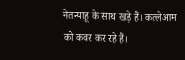नेतन्याहू के साथ खड़े हैं। कत्लेआम को कवर कर रहे हैं।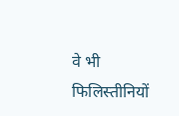वे भी फिलिस्तीनियों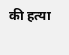की हत्या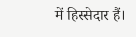में हिस्सेदार हैं।